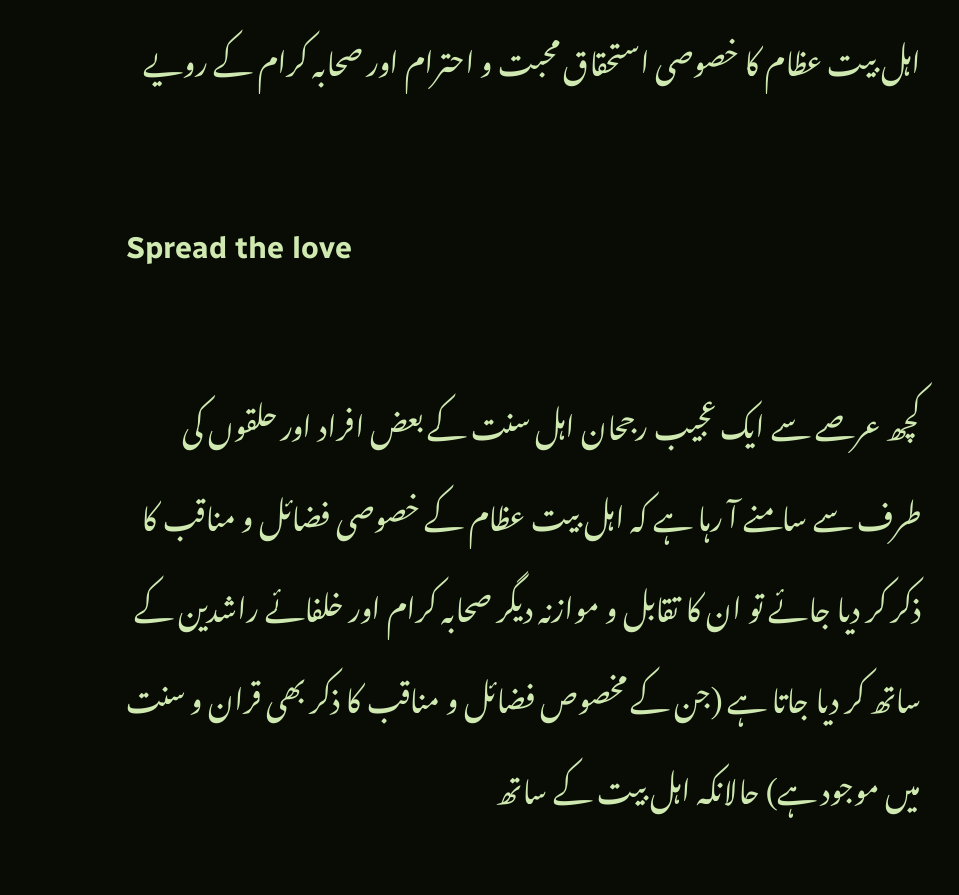اہل بیت عظام کا خصوصی استحقاق محبت و احترام اور صحابہ کرام کے رویے

Spread the love

کچھ عرصے سے ایک عجیب رجحان اہل سنت کے بعض افراد اور حلقوں کی طرف سے سامنے آ رہا ہے کہ اہل بیت عظام کے خصوصی فضائل و مناقب کا ذکر کر دیا جائے تو ان کا تقابل و موازنہ دیگر صحابہ کرام اور خلفائے راشدین کے ساتھ کر دیا جاتا ہے (جن کے مخصوص فضائل و مناقب کا ذکر بھی قران و سنت میں موجود ہے) حالانکہ اہل بیت کے ساتھ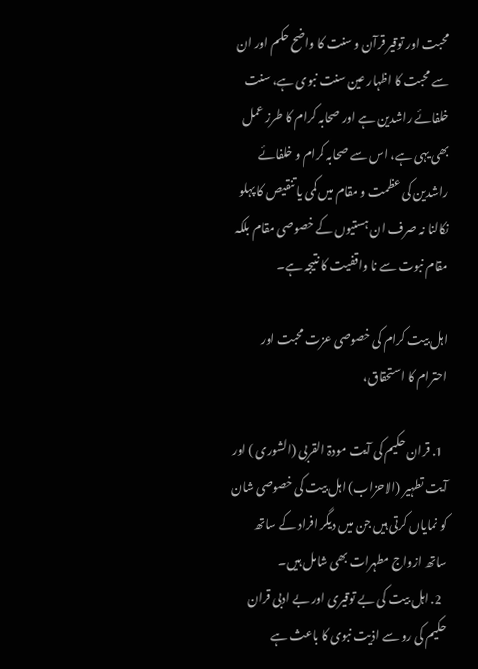محبت اور توقیر قرآن و سنت کا واضح حکم اور ان سے محبت کا اظہار عین سنت نبوی ہے، سنت خلفائے راشدین ہے اور صحابہ کرام کا طرز عمل بھی یہی ہے، اس سے صحابہ کرام و خلفائے راشدین کی عظمت و مقام میں کمی یا تنقیص کا پہلو نکالنا نہ صرف ان ہستیوں کے خصوصی مقام بلکہ مقام نبوت سے نا واقفیت کا نتیجہ ہے۔

اہل بیت کرام کی خصوصی عزت محبت اور احترام کا استحقاق،

  1. قران حکیم کی آیت مودۃ القربی (الشوری ) اور آیت تطہیر (الاحزاب) اہل بیت کی خصوصی شان کو نمایاں کرتی ہیں جن میں دیگر افراد کے ساتھ ساتھ ازواج مطہرات بھی شامل ہیں۔
  2. اہل بیت کی بے توقیری اور بے ادبی قران حکیم کی رو سے اذیت نبوی کا باعث ہے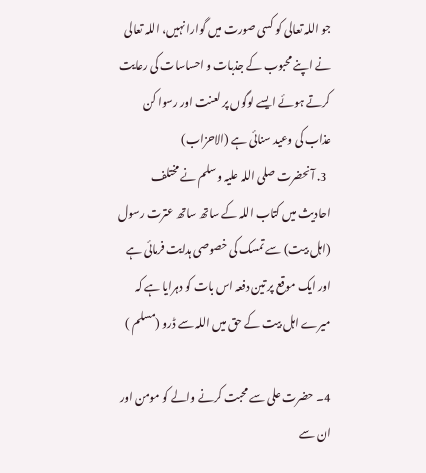جو اللہ تعالی کو کسی صورت میں گوارا نہیں، اللہ تعالی نے اپنے محبوب کے جذبات و احساسات کی رعایت کرتے ہوئے ایسے لوگوں پر لعنت اور رسوا کن عذاب کی وعید سنائی ہے (الاحزاب)
  3. آنحضرت صلی اللہ علیہ وسلم نے مختلف احادیث میں کتاب اللہ کے ساتھ ساتھ عترت رسول (اہل بیت) سے تمسک کی خصوصی ہدایت فرمائی ہے اور ایک موقع پر تین دفعہ اس بات کو دہرایا ہے کہ میرے اہل بیت کے حق میں اللہ سے ڈرو (مسلم )

4۔ حضرت علی سے محبت کرنے والے کو مومن اور ان سے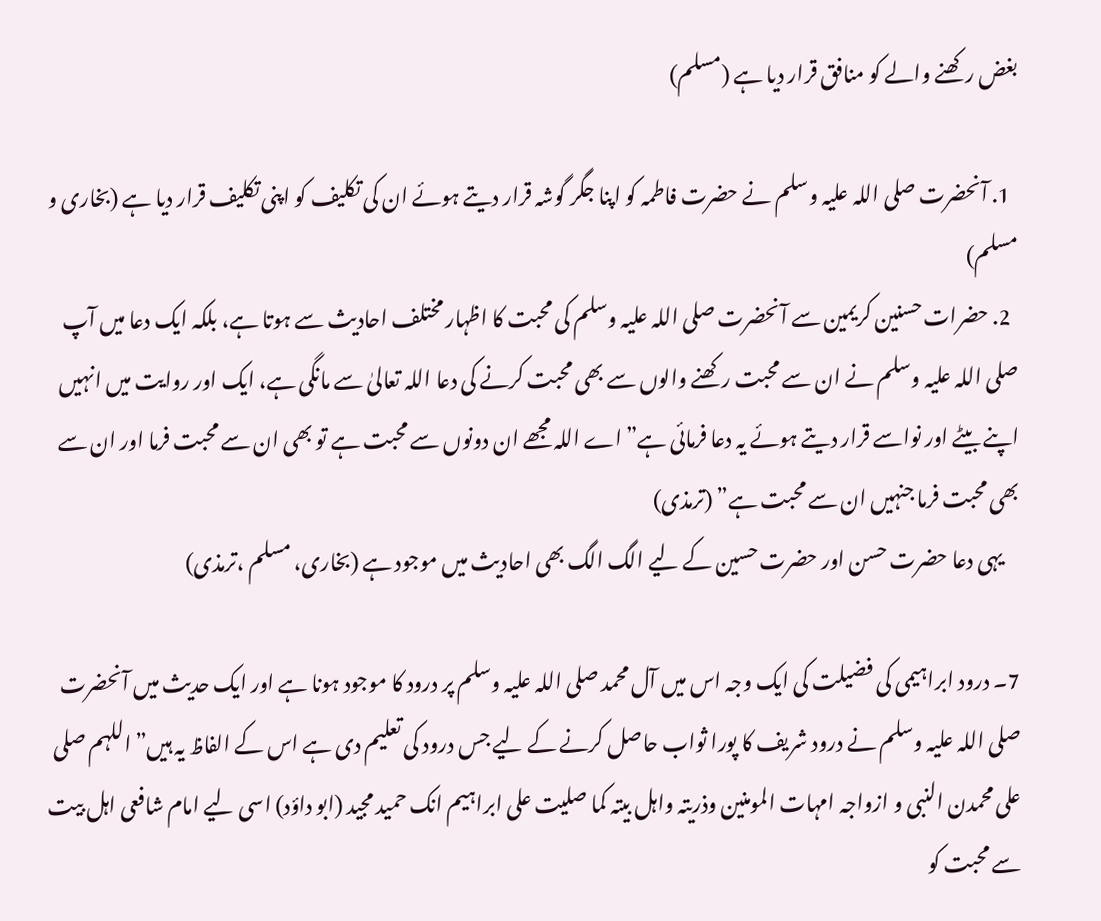بغض رکھنے والے کو منافق قرار دیا ہے (مسلم)

  1. آنحضرت صلی اللہ علیہ وسلم نے حضرت فاطمہ کو اپنا جگر گوشہ قرار دیتے ہوئے ان کی تکلیف کو اپنی تکلیف قرار دیا ہے (بخاری و مسلم)
  2. حضرات حسنین کریمین سے آنحضرت صلی اللہ علیہ وسلم کی محبت کا اظہار مختلف احادیث سے ہوتا ہے، بلکہ ایک دعا میں آپ صلی اللہ علیہ وسلم نے ان سے محبت رکھنے والوں سے بھی محبت کرنے کی دعا اللہ تعالیٰ سے مانگی ہے، ایک اور روایت میں انہیں اپنے بیٹے اور نواسے قرار دیتے ہوئے یہ دعا فرمائی ہے”اے اللہ مجھے ان دونوں سے محبت ہے تو بھی ان سے محبت فرما اور ان سے بھی محبت فرما جنہیں ان سے محبت ہے” (ترمذی)
    یہی دعا حضرت حسن اور حضرت حسین کے لیے الگ الگ بھی احادیث میں موجود ہے (بخاری، مسلم ،ترمذی)

7۔ درود ابراہیمی کی فضیلت کی ایک وجہ اس میں آل محمد صلی اللہ علیہ وسلم پر درود کا موجود ہونا ہے اور ایک حدیث میں آنحضرت صلی اللہ علیہ وسلم نے درود شریف کا پورا ثواب حاصل کرنے کے لیے جس درود کی تعلیم دی ہے اس کے الفاظ یہ ہیں” اللہم صلی علی محمدن النبی و ازواجہ امہات المومنین وذریتہ واہل بیتہ کما صلیت علی ابراہیم انک حمید مجید (ابو داؤد) اسی لیے امام شافعی اہل بیت سے محبت کو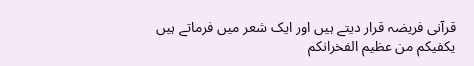قرآنی فریضہ قرار دیتے ہیں اور ایک شعر میں فرماتے ہیں
یکفیکم من عظیم الفخرانکم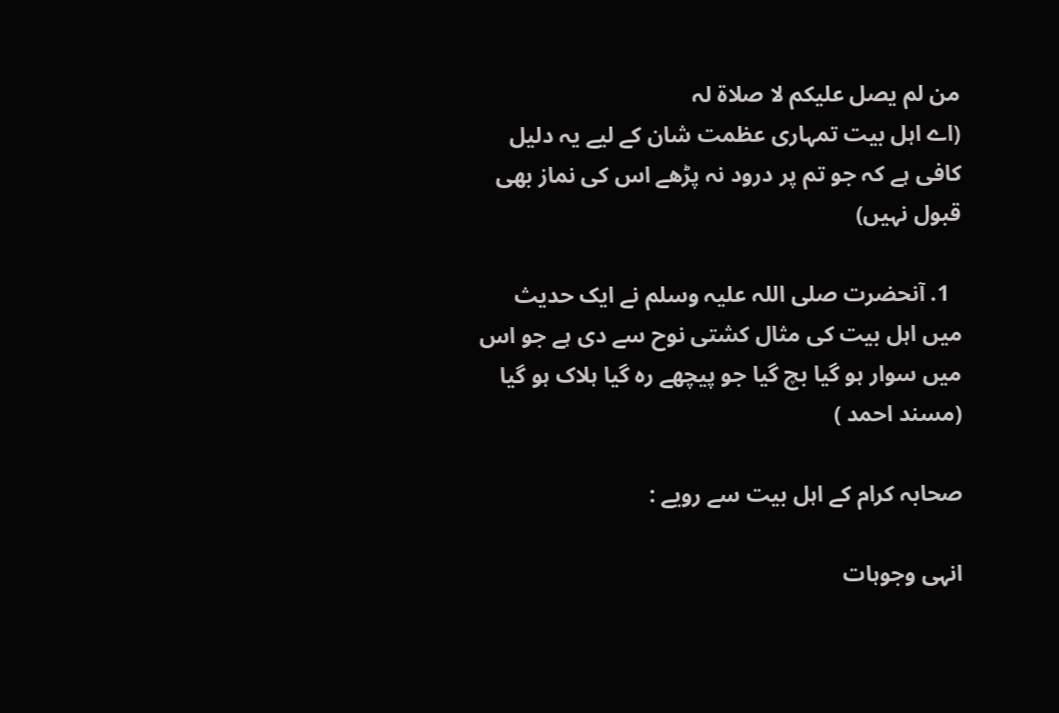من لم یصل علیکم لا صلاۃ لہ
(اے اہل بیت تمہاری عظمت شان کے لیے یہ دلیل کافی ہے کہ جو تم پر درود نہ پڑھے اس کی نماز بھی قبول نہیں)

  1. آنحضرت صلی اللہ علیہ وسلم نے ایک حدیث میں اہل بیت کی مثال کشتی نوح سے دی ہے جو اس میں سوار ہو گیا بچ گیا جو پیچھے رہ گیا ہلاک ہو گیا (مسند احمد )

صحابہ کرام کے اہل بیت سے رویے :

انہی وجوہات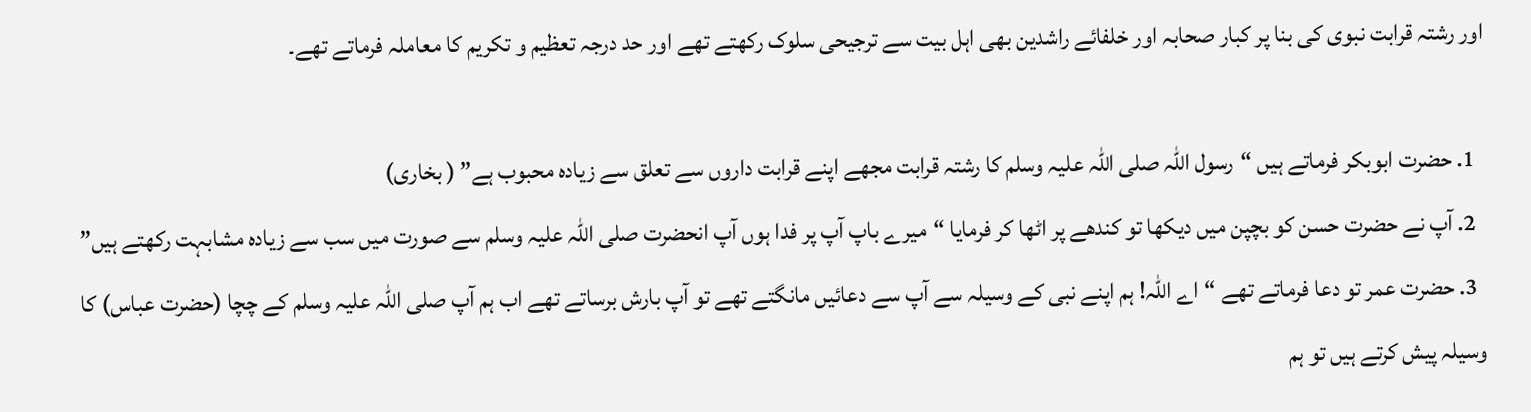اور رشتہ قرابت نبوی کی بنا پر کبار صحابہ اور خلفائے راشدین بھی اہل بیت سے ترجیحی سلوک رکھتے تھے اور حد درجہ تعظیم و تکریم کا معاملہ فرماتے تھے۔

  1. حضرت ابوبکر فرماتے ہیں “رسول اللہ صلی اللہ علیہ وسلم کا رشتہ قرابت مجھے اپنے قرابت داروں سے تعلق سے زیادہ محبوب ہے” ( بخاری)
  2. آپ نے حضرت حسن کو بچپن میں دیکھا تو کندھے پر اٹھا کر فرمایا “میرے باپ آپ پر فدا ہوں آپ انحضرت صلی اللہ علیہ وسلم سے صورت میں سب سے زیادہ مشابہت رکھتے ہیں”
  3. حضرت عمر تو دعا فرماتے تھے “اے اللہ! ہم اپنے نبی کے وسیلہ سے آپ سے دعائیں مانگتے تھے تو آپ بارش برساتے تھے اب ہم آپ صلی اللہ علیہ وسلم کے چچا (حضرت عباس) کا وسیلہ پیش کرتے ہیں تو ہم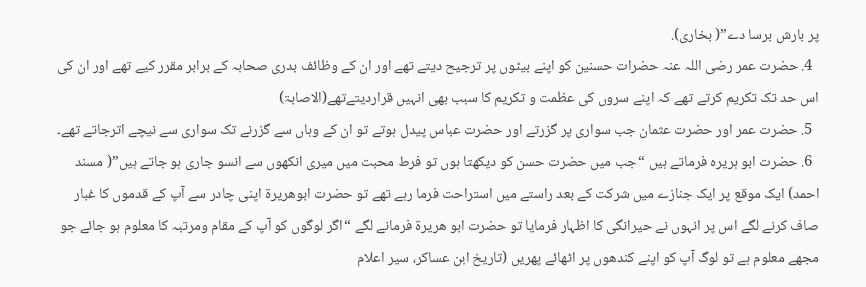پر بارش برسا دے”( بخاری).
  4. حضرت عمر رضی اللہ عنہ حضرات حسنین کو اپنے بیٹوں پر ترجیح دیتے تھے اور ان کے وظائف بدری صحابہ کے برابر مقرر کیے تھے اور ان کی اس حد تک تکریم کرتے تھے کہ اپنے سروں کی عظمت و تکریم کا سبب بھی انہیں قراردیتےتھے(الاصابۃ)
  5. حضرت عمر اور حضرت عثمان جب سواری پر گزرتے اور حضرت عباس پیدل ہوتے تو ان کے وہاں سے گزرنے تک سواری سے نیچے اترجاتے تھے۔
  6. حضرت ابو ہریرہ فرماتے ہیں “جب میں حضرت حسن کو دیکھتا ہوں تو فرط محبت میں میری انکھوں سے انسو جاری ہو جاتے ہیں”( مسند احمد) ایک موقع پر ایک جنازے میں شرکت کے بعد راستے میں استراحت فرما رہے تھے تو حضرت ابوھریرۃ اپنی چادر سے آپ کے قدموں کا غبار صاف کرنے لگے اس پر انہوں نے حیرانگی کا اظہار فرمایا تو حضرت ابو ھریرۃ فرمانے لگے “اگر لوگوں کو آپ کے مقام ومرتبہ کا معلوم ہو جائے جو مجھے معلوم ہے تو لوگ آپ کو اپنے کندھوں پر اٹھائے پھریں (تاریخ ابن عساکر، سیر اعلام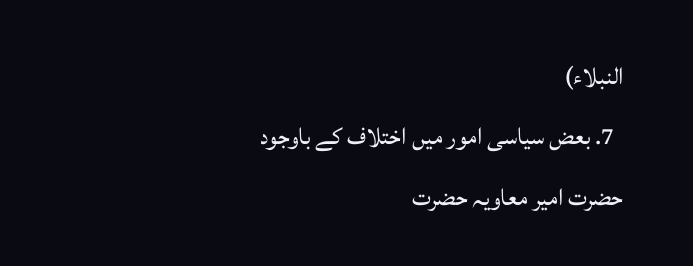النبلاء)
  7. بعض سیاسی امور میں اختلاف کے باوجود حضرت امیر معاویہ حضرت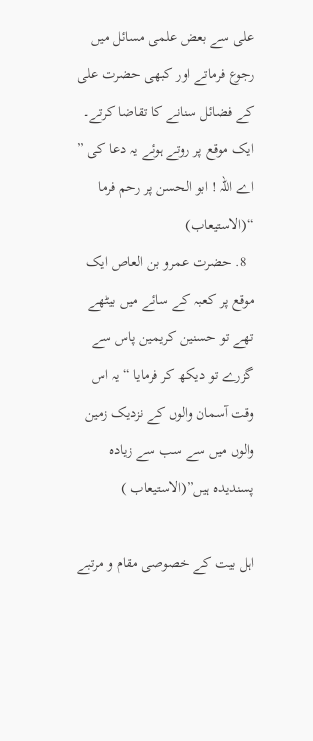علی سے بعض علمی مسائل میں رجوع فرماتے اور کبھی حضرت علی کے فضائل سنانے کا تقاضا کرتے۔ ایک موقع پر روتے ہوئے یہ دعا کی ” اے اللہ ! ابو الحسن پر رحم فرما “(الاستیعاب)
  8. حضرت عمرو بن العاص ایک موقع پر کعبہ کے سائے میں بیٹھے تھے تو حسنین کریمین پاس سے گزرے تو دیکھ کر فرمایا “یہ اس وقت آسمان والوں کے نزدیک زمین والوں میں سے سب سے زیادہ پسندیدہ ہیں”(الاستیعاب )

اہل بیت کے خصوصی مقام و مرتبے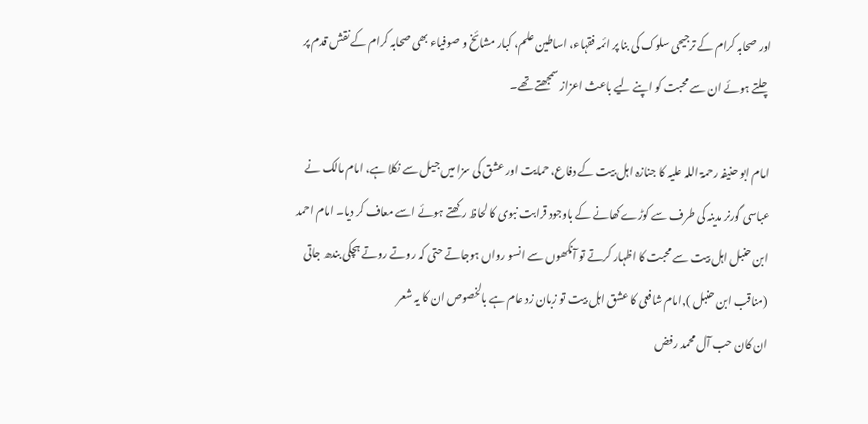اور صحابہ کرام کے ترجیحی سلوک کی بنا پر ائمہ فقہاء، اساطین علم، کبار مشائخ و صوفیاء بھی صحابہ کرام کے نقش قدم پر چلتے ہوئے ان سے محبت کو اپنے لیے باعث اعزاز سمجھتے تھے۔

امام ابو حنیفہ رحمۃ اللہ علیہ کا جنازہ اہل بیت کے دفاع، حمایت اور عشق کی سزا میں جیل سے نکلا ہے، امام مالک نے عباسی گورنر مدینہ کی طرف سے کوڑے کھانے کے باوجود قرابت نبوی کا لحاظ رکھتے ہوئے اسے معاف کر دیا۔ امام احمد ابن حنبل اہل بیت سے محبت کا اظہار کرتے تو آنکھوں سے انسو رواں ہوجاتے حتی کہ روتے روتے ہچکی بندھ جاتی (مناقب ابن حنبل ),امام شافعی کا عشق اہل بیت تو زبان زد عام ہے بالخصوص ان کا یہ شعر
ان کان حب آل محمد رفض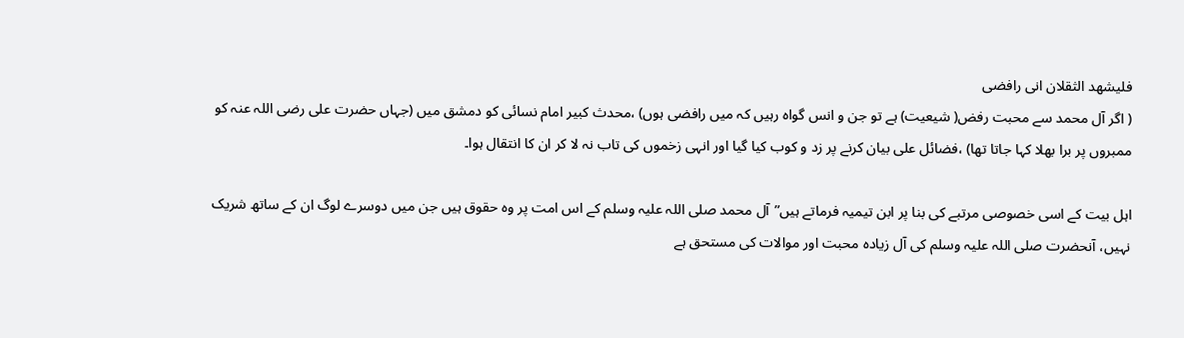فلیشھد الثقلان انی رافضی
( اگر آل محمد سے محبت رفض( شیعیت) ہے تو جن و انس گواہ رہیں کہ میں رافضی ہوں) ،محدث کبیر امام نسائی کو دمشق میں (جہاں حضرت علی رضی اللہ عنہ کو ممبروں پر برا بھلا کہا جاتا تھا) ،فضائل علی بیان کرنے پر زد و کوب کیا گیا اور انہی زخموں کی تاب نہ لا کر ان کا انتقال ہوا۔

اہل بیت کے اسی خصوصی مرتبے کی بنا پر ابن تیمیہ فرماتے ہیں”آل محمد صلی اللہ علیہ وسلم کے اس امت پر وہ حقوق ہیں جن میں دوسرے لوگ ان کے ساتھ شریک نہیں، آنحضرت صلی اللہ علیہ وسلم کی آل زیادہ محبت اور موالات کی مستحق ہے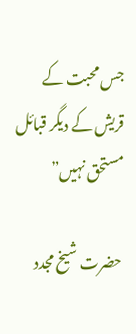جس محبت کے قریش کے دیگر قبائل مستحق نہیں”

حضرت شیخ مجدد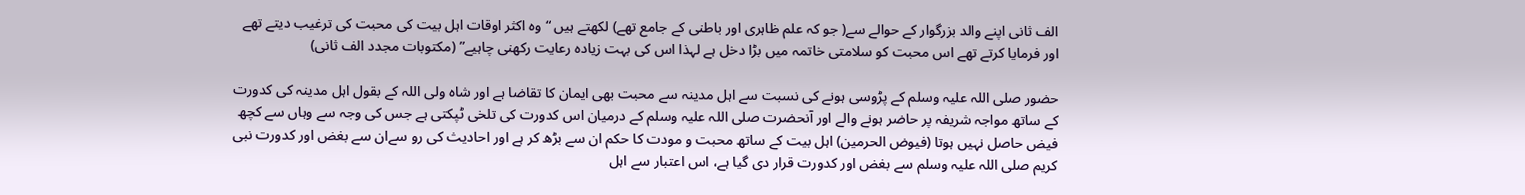الف ثانی اپنے والد بزرگوار کے حوالے سے( جو کہ علم ظاہری اور باطنی کے جامع تھے) لکھتے ہیں “وہ اکثر اوقات اہل بیت کی محبت کی ترغیب دیتے تھے اور فرمایا کرتے تھے اس محبت کو سلامتی خاتمہ میں بڑا دخل ہے لہذا اس کی بہت زیادہ رعایت رکھنی چاہیے” (مکتوبات مجدد الف ثانی)

حضور صلی اللہ علیہ وسلم کے پڑوسی ہونے کی نسبت سے اہل مدینہ سے محبت بھی ایمان کا تقاضا ہے اور شاہ ولی اللہ کے بقول اہل مدینہ کی کدورت کے ساتھ مواجہ شریفہ پر حاضر ہونے والے اور آنحضرت صلی اللہ علیہ وسلم کے درمیان اس کدورت کی تلخی ٹپکتی ہے جس کی وجہ سے وہاں سے کچھ فیض حاصل نہیں ہوتا (فیوض الحرمین) اہل بیت کے ساتھ محبت و مودت کا حکم ان سے بڑھ کر ہے اور احادیث کی رو سےان سے بغض اور کدورت نبی کریم صلی اللہ علیہ وسلم سے بغض اور کدورت قرار دی گیا ہے، اس اعتبار سے اہل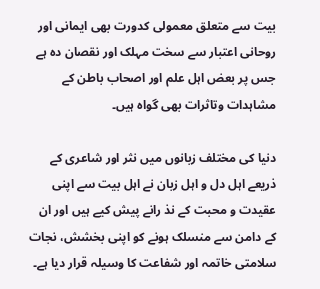بیت سے متعلق معمولی کدورت بھی ایمانی اور روحانی اعتبار سے سخت مہلک اور نقصان دہ ہے جس پر بعض اہل علم اور اصحاب باطن کے مشاہدات وتاثرات بھی گواہ ہیں۔

دنیا کی مختلف زبانوں میں نثر اور شاعری کے ذریعے اہل دل و اہل زبان نے اہل بیت سے اپنی عقیدت و محبت کے نذ رانے پیش کیے ہیں اور ان کے دامن سے منسلک ہونے کو اپنی بخشش، نجات سلامتی خاتمہ اور شفاعت کا وسیلہ قرار دیا ہے۔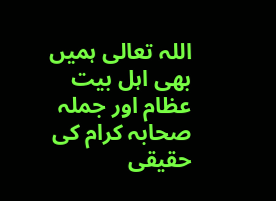اللہ تعالی ہمیں بھی اہل بیت عظام اور جملہ صحابہ کرام کی حقیقی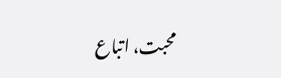محبت، اتباع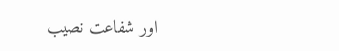اور شفاعت نصیب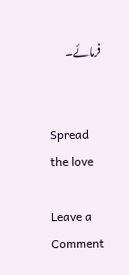فرمائے۔


Spread the love

Leave a Comment